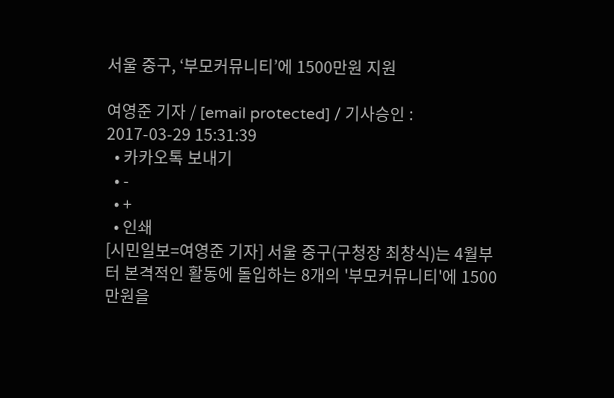서울 중구, ‘부모커뮤니티’에 1500만원 지원

여영준 기자 / [email protected] / 기사승인 : 2017-03-29 15:31:39
  • 카카오톡 보내기
  • -
  • +
  • 인쇄
[시민일보=여영준 기자] 서울 중구(구청장 최창식)는 4월부터 본격적인 활동에 돌입하는 8개의 '부모커뮤니티'에 1500만원을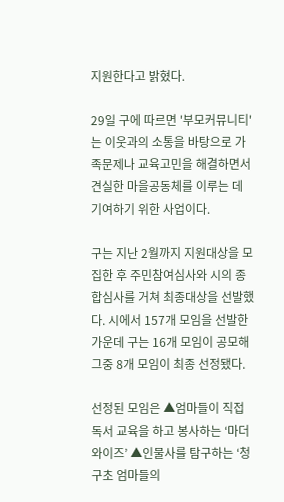지원한다고 밝혔다.

29일 구에 따르면 '부모커뮤니티'는 이웃과의 소통을 바탕으로 가족문제나 교육고민을 해결하면서 견실한 마을공동체를 이루는 데 기여하기 위한 사업이다.

구는 지난 2월까지 지원대상을 모집한 후 주민참여심사와 시의 종합심사를 거쳐 최종대상을 선발했다. 시에서 157개 모임을 선발한 가운데 구는 16개 모임이 공모해 그중 8개 모임이 최종 선정됐다.

선정된 모임은 ▲엄마들이 직접 독서 교육을 하고 봉사하는 ‘마더와이즈’ ▲인물사를 탐구하는 ‘청구초 엄마들의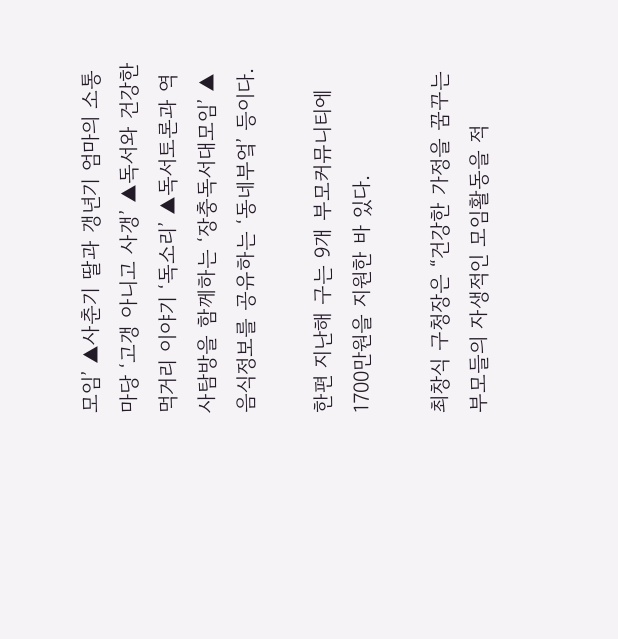모임’ ▲사춘기 딸과 갱년기 엄마의 소통마당 ‘고갱 아니고 사갱’ ▲독서와 건강한 먹거리 이야기 ‘독소리’ ▲독서토론과 역사탐방을 함께하는 ‘장충독서대모임’ ▲음식정보를 공유하는 ‘동네부엌’ 등이다.

한편 지난해 구는 9개 부모커뮤니티에 1700만원을 지원한 바 있다.

최창식 구청장은 “건강한 가정을 꿈꾸는 부모들의 자생적인 모임활동을 적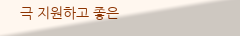극 지원하고 좋은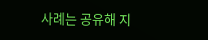사례는 공유해 지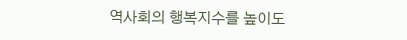역사회의 행복지수를 높이도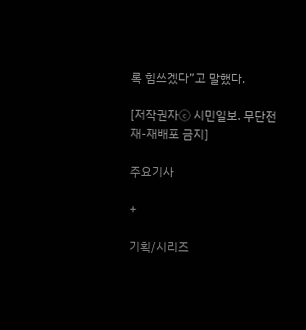록 힘쓰겠다”고 말했다.

[저작권자ⓒ 시민일보. 무단전재-재배포 금지]

주요기사

+

기획/시리즈